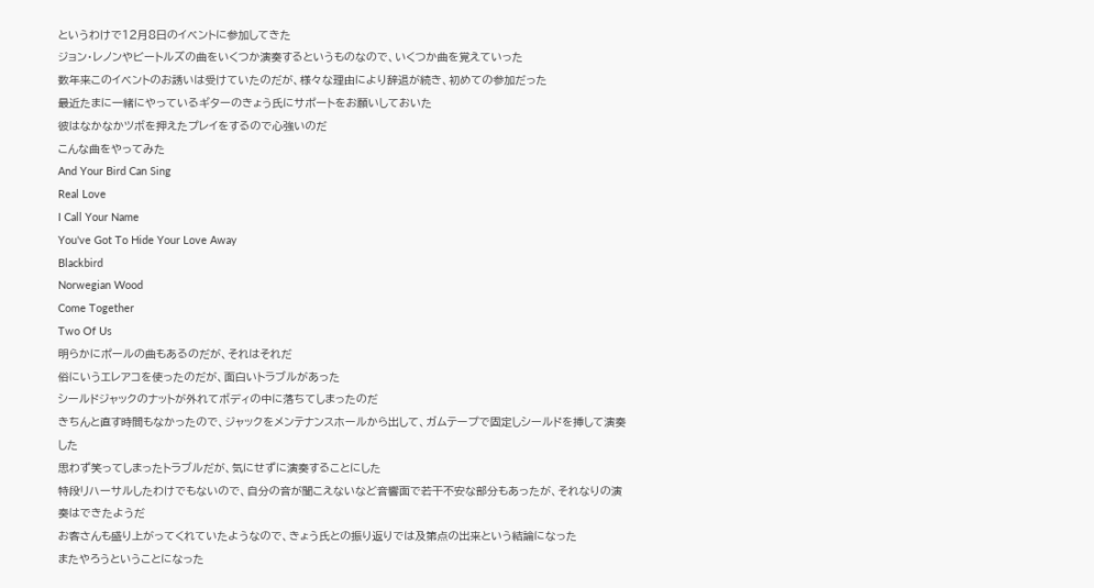というわけで12月8日のイベントに参加してきた
ジョン・レノンやビートルズの曲をいくつか演奏するというものなので、いくつか曲を覚えていった
数年来このイベントのお誘いは受けていたのだが、様々な理由により辞退が続き、初めての参加だった
最近たまに一緒にやっているギターのきょう氏にサポートをお願いしておいた
彼はなかなかツボを押えたプレイをするので心強いのだ
こんな曲をやってみた
And Your Bird Can Sing
Real Love
I Call Your Name
You've Got To Hide Your Love Away
Blackbird
Norwegian Wood
Come Together
Two Of Us
明らかにポールの曲もあるのだが、それはそれだ
俗にいうエレアコを使ったのだが、面白いトラブルがあった
シールドジャックのナットが外れてボディの中に落ちてしまったのだ
きちんと直す時間もなかったので、ジャックをメンテナンスホールから出して、ガムテープで固定しシールドを挿して演奏した
思わず笑ってしまったトラブルだが、気にせずに演奏することにした
特段リハーサルしたわけでもないので、自分の音が聞こえないなど音響面で若干不安な部分もあったが、それなりの演奏はできたようだ
お客さんも盛り上がってくれていたようなので、きょう氏との振り返りでは及第点の出来という結論になった
またやろうということになった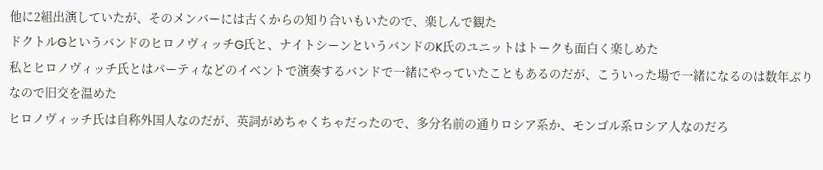他に2組出演していたが、そのメンバーには古くからの知り合いもいたので、楽しんで観た
ドクトルGというバンドのヒロノヴィッチG氏と、ナイトシーンというバンドのK氏のユニットはトークも面白く楽しめた
私とヒロノヴィッチ氏とはパーティなどのイベントで演奏するバンドで一緒にやっていたこともあるのだが、こういった場で一緒になるのは数年ぶりなので旧交を温めた
ヒロノヴィッチ氏は自称外国人なのだが、英詞がめちゃくちゃだったので、多分名前の通りロシア系か、モンゴル系ロシア人なのだろ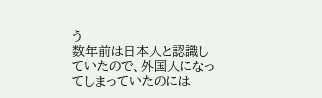う
数年前は日本人と認識していたので、外国人になってしまっていたのには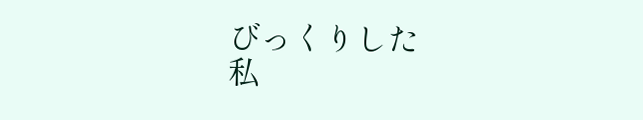びっくりした
私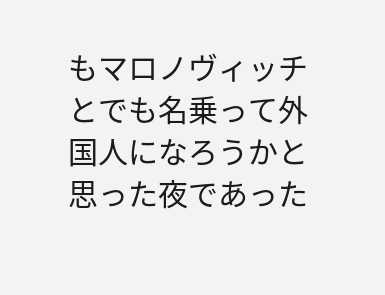もマロノヴィッチとでも名乗って外国人になろうかと思った夜であった